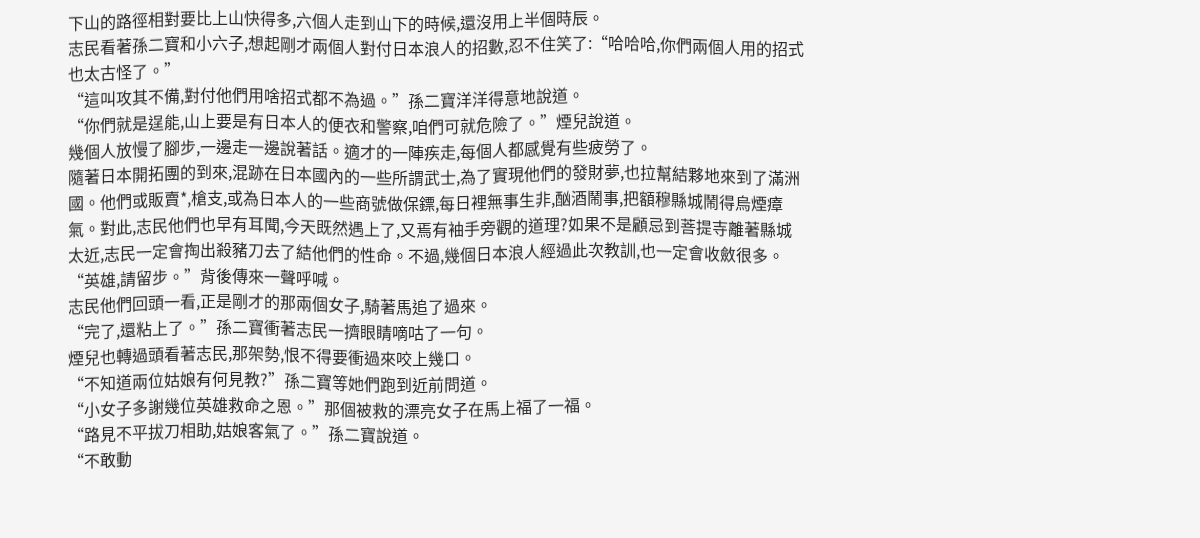下山的路徑相對要比上山快得多,六個人走到山下的時候,還沒用上半個時辰。
志民看著孫二寶和小六子,想起剛才兩個人對付日本浪人的招數,忍不住笑了:“哈哈哈,你們兩個人用的招式也太古怪了。”
“這叫攻其不備,對付他們用啥招式都不為過。”孫二寶洋洋得意地說道。
“你們就是逞能,山上要是有日本人的便衣和警察,咱們可就危險了。”煙兒說道。
幾個人放慢了腳步,一邊走一邊說著話。適才的一陣疾走,每個人都感覺有些疲勞了。
隨著日本開拓團的到來,混跡在日本國內的一些所謂武士,為了實現他們的發財夢,也拉幫結夥地來到了滿洲國。他們或販賣*,槍支,或為日本人的一些商號做保鏢,每日裡無事生非,酗酒鬧事,把額穆縣城鬧得烏煙瘴氣。對此,志民他們也早有耳聞,今天既然遇上了,又焉有袖手旁觀的道理?如果不是顧忌到菩提寺離著縣城太近,志民一定會掏出殺豬刀去了結他們的性命。不過,幾個日本浪人經過此次教訓,也一定會收斂很多。
“英雄,請留步。”背後傳來一聲呼喊。
志民他們回頭一看,正是剛才的那兩個女子,騎著馬追了過來。
“完了,還粘上了。”孫二寶衝著志民一擠眼睛嘀咕了一句。
煙兒也轉過頭看著志民,那架勢,恨不得要衝過來咬上幾口。
“不知道兩位姑娘有何見教?”孫二寶等她們跑到近前問道。
“小女子多謝幾位英雄救命之恩。”那個被救的漂亮女子在馬上福了一福。
“路見不平拔刀相助,姑娘客氣了。”孫二寶說道。
“不敢動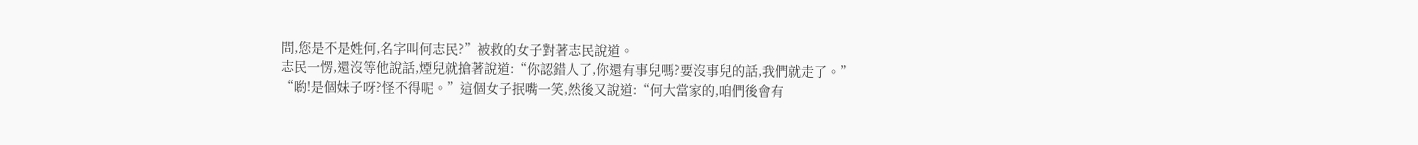問,您是不是姓何,名字叫何志民?”被救的女子對著志民說道。
志民一愣,還沒等他說話,煙兒就搶著說道:“你認錯人了,你還有事兒嗎?要沒事兒的話,我們就走了。”
“喲!是個妹子呀?怪不得呢。”這個女子抿嘴一笑,然後又說道:“何大當家的,咱們後會有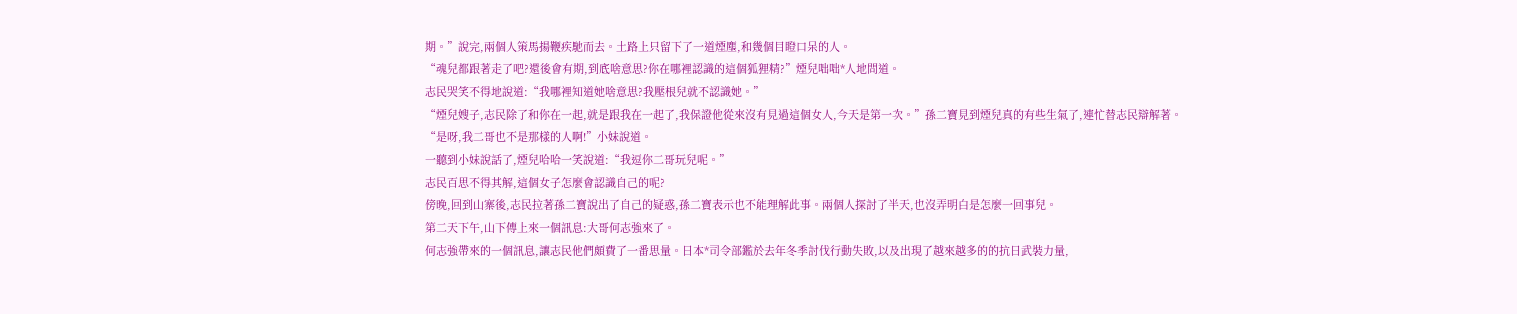期。”說完,兩個人策馬揚鞭疾馳而去。土路上只留下了一道煙塵,和幾個目瞪口呆的人。
“魂兒都跟著走了吧?還後會有期,到底啥意思?你在哪裡認識的這個狐狸精?”煙兒咄咄*人地問道。
志民哭笑不得地說道:“我哪裡知道她啥意思?我壓根兒就不認識她。”
“煙兒嫂子,志民除了和你在一起,就是跟我在一起了,我保證他從來沒有見過這個女人,今天是第一次。”孫二寶見到煙兒真的有些生氣了,連忙替志民辯解著。
“是呀,我二哥也不是那樣的人啊!”小妹說道。
一聽到小妹說話了,煙兒哈哈一笑說道:“我逗你二哥玩兒呢。”
志民百思不得其解,這個女子怎麼會認識自己的呢?
傍晚,回到山寨後,志民拉著孫二寶說出了自己的疑惑,孫二寶表示也不能理解此事。兩個人探討了半天,也沒弄明白是怎麼一回事兒。
第二天下午,山下傳上來一個訊息:大哥何志強來了。
何志強帶來的一個訊息,讓志民他們頗費了一番思量。日本*司令部鑑於去年冬季討伐行動失敗,以及出現了越來越多的的抗日武裝力量,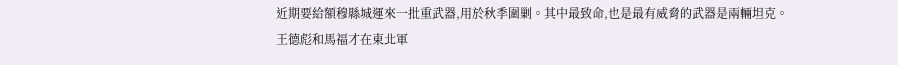近期要給額穆縣城運來一批重武器,用於秋季圍剿。其中最致命,也是最有威脅的武器是兩輛坦克。
王德彪和馬福才在東北軍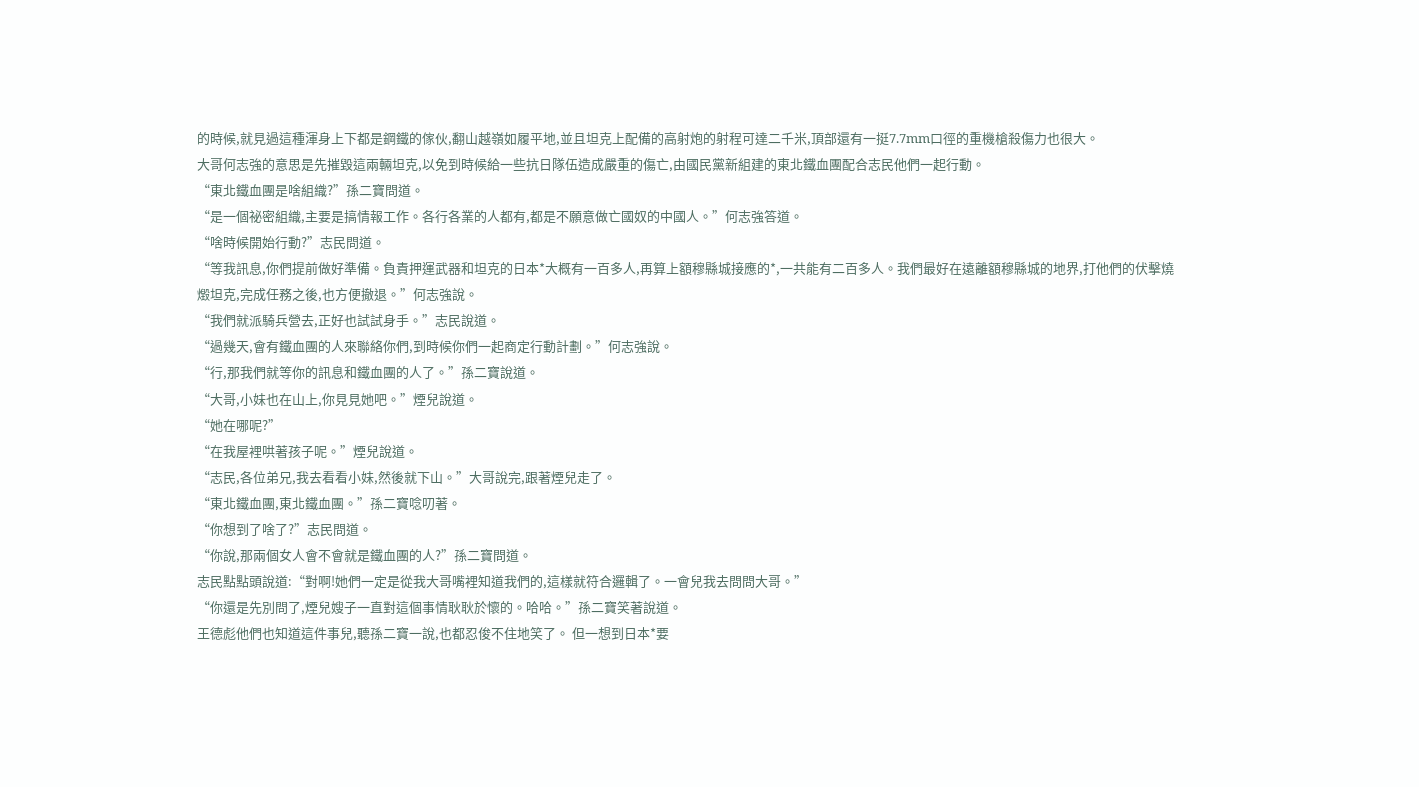的時候,就見過這種渾身上下都是鋼鐵的傢伙,翻山越嶺如履平地,並且坦克上配備的高射炮的射程可達二千米,頂部還有一挺7.7mm口徑的重機槍殺傷力也很大。
大哥何志強的意思是先摧毀這兩輛坦克,以免到時候給一些抗日隊伍造成嚴重的傷亡,由國民黨新組建的東北鐵血團配合志民他們一起行動。
“東北鐵血團是啥組織?”孫二寶問道。
“是一個祕密組織,主要是搞情報工作。各行各業的人都有,都是不願意做亡國奴的中國人。”何志強答道。
“啥時候開始行動?”志民問道。
“等我訊息,你們提前做好準備。負責押運武器和坦克的日本*大概有一百多人,再算上額穆縣城接應的*,一共能有二百多人。我們最好在遠離額穆縣城的地界,打他們的伏擊燒燬坦克,完成任務之後,也方便撤退。”何志強說。
“我們就派騎兵營去,正好也試試身手。”志民說道。
“過幾天,會有鐵血團的人來聯絡你們,到時候你們一起商定行動計劃。”何志強說。
“行,那我們就等你的訊息和鐵血團的人了。”孫二寶說道。
“大哥,小妹也在山上,你見見她吧。”煙兒說道。
“她在哪呢?”
“在我屋裡哄著孩子呢。”煙兒說道。
“志民,各位弟兄,我去看看小妹,然後就下山。”大哥說完,跟著煙兒走了。
“東北鐵血團,東北鐵血團。”孫二寶唸叨著。
“你想到了啥了?”志民問道。
“你說,那兩個女人會不會就是鐵血團的人?”孫二寶問道。
志民點點頭說道:“對啊!她們一定是從我大哥嘴裡知道我們的,這樣就符合邏輯了。一會兒我去問問大哥。”
“你還是先別問了,煙兒嫂子一直對這個事情耿耿於懷的。哈哈。”孫二寶笑著說道。
王德彪他們也知道這件事兒,聽孫二寶一說,也都忍俊不住地笑了。 但一想到日本*要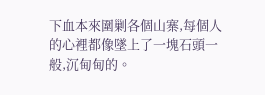下血本來圍剿各個山寨,每個人的心裡都像墜上了一塊石頭一般,沉甸甸的。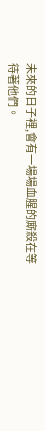未來的日子裡,會有一場場血腥的廝殺在等待著他們。